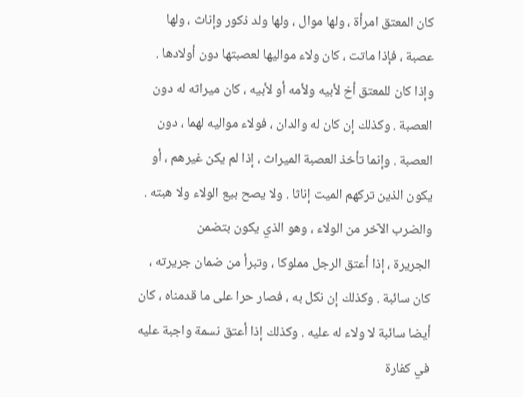كان المعتق امرأة ، ولها موال ، ولها ولد ذكور وإناث ، ولها
عصبة ، فإذا ماتت ، كان ولاء مواليها لعصبتها دون أولادها .
وإذا كان للمعتق أخ لأبيه ولأمه أو لأبيه ، كان ميراثه له دون
العصبة . وكذلك إن كان له والدان ، فولاء مواليه لهما ، دون
العصبة . وإنما تأخذ العصبة الميراث ، إذا لم يكن غيرهم ، أو
يكون الذين تركهم الميت إناثا . ولا يصح بيع الولاء ولا هبته .
والضرب الآخر من الولاء ، وهو الذي يكون بتضمن
الجريرة ، إذا أعتق الرجل مملوكا ، وتبرأ من ضمان جريرته ،
كان سائبة . وكذلك إن نكل به ، فصار حرا على ما قدمناه ، كان
أيضا سائبة لا ولاء له عليه . وكذلك إذا أعتق نسمة واجبة عليه
في كفارة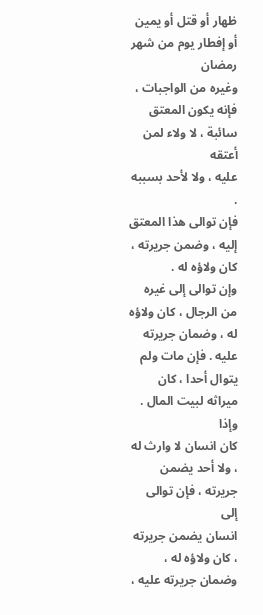ظهار أو قتل أو يمين أو إفطار يوم من شهر رمضان
وغيره من الواجبات ، فإنه يكون المعتق سائبة ، لا ولاء لمن أعتقه
عليه ، ولا لأحد بسببه .
فإن توالى هذا المعتق إليه ، وضمن جريرته ، كان ولاؤه له .
وإن توالى إلى غيره من الرجال ، كان ولاؤه له ، وضمان جريرته
عليه . فإن مات ولم يتوال أحدا ، كان ميراثه لبيت المال . وإذا
كان انسان لا وارث له ، ولا أحد يضمن جريرته ، فإن توالى إلى
انسان يضمن جريرته ، كان ولاؤه له ، وضمان جريرته عليه ،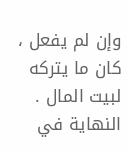وإن لم يفعل ، كان ما يتركه لبيت المال .
النهاية في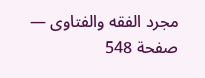مجرد الفقه والفتاوى — صفحة 548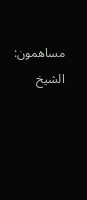مساهمون: الشيخ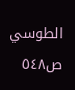الطوسي
ص٥٤٨